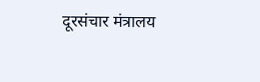दूरसंचार मंत्रालय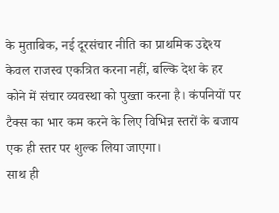के मुताबिक, नई दूरसंचार नीति का प्राथमिक उद्देश्य केवल राजस्व एकत्रित करना नहीं, बल्कि देश के हर कोने में संचार व्यवस्था को पुख्ता करना है। कंपनियों पर टैक्स का भार कम करने के लिए विभिन्न स्तरों के बजाय एक ही स्तर पर शुल्क लिया जाएगा।
साथ ही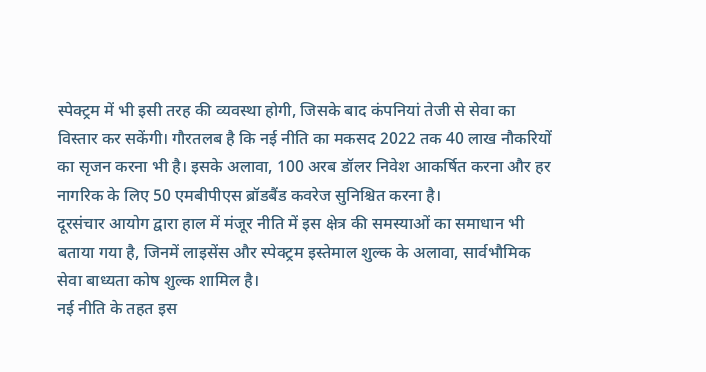स्पेक्ट्रम में भी इसी तरह की व्यवस्था होगी, जिसके बाद कंपनियां तेजी से सेवा का विस्तार कर सकेंगी। गौरतलब है कि नई नीति का मकसद 2022 तक 40 लाख नौकरियों का सृजन करना भी है। इसके अलावा, 100 अरब डॉलर निवेश आकर्षित करना और हर नागरिक के लिए 50 एमबीपीएस ब्रॉडबैंड कवरेज सुनिश्चित करना है।
दूरसंचार आयोग द्वारा हाल में मंजूर नीति में इस क्षेत्र की समस्याओं का समाधान भी बताया गया है, जिनमें लाइसेंस और स्पेक्ट्रम इस्तेमाल शुल्क के अलावा, सार्वभौमिक सेवा बाध्यता कोष शुल्क शामिल है।
नई नीति के तहत इस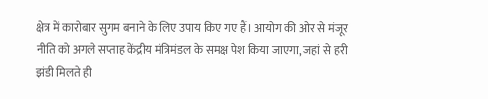क्षेत्र में कारोबार सुगम बनाने के लिए उपाय किए गए हैं। आयोग की ओर से मंजूर नीति को अगले सप्ताह केंद्रीय मंत्रिमंडल के समक्ष पेश किया जाएगा, जहां से हरी झंडी मिलते ही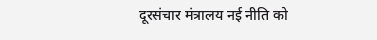दूरसंचार मंत्रालय नई नीति को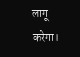लागू करेगा।